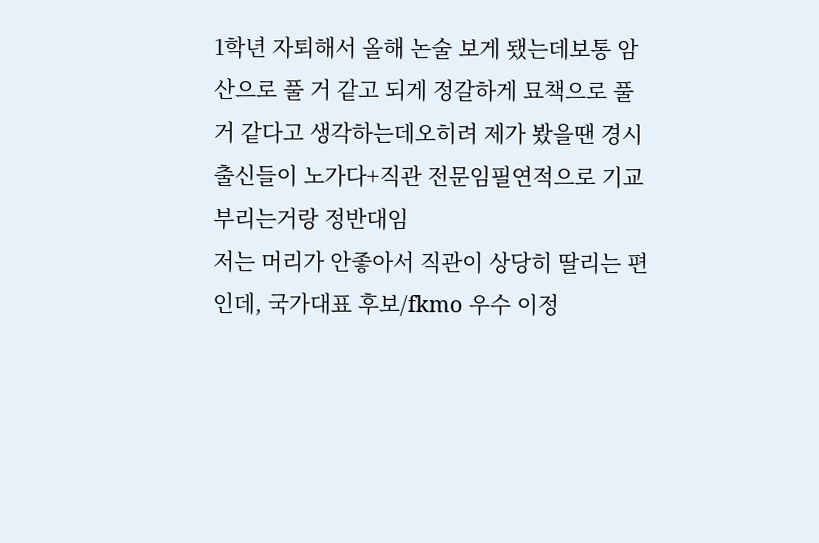1학년 자퇴해서 올해 논술 보게 됐는데보통 암산으로 풀 거 같고 되게 정갈하게 묘책으로 풀 거 같다고 생각하는데오히려 제가 봤을땐 경시출신들이 노가다+직관 전문임필연적으로 기교 부리는거랑 정반대임
저는 머리가 안좋아서 직관이 상당히 딸리는 편인데, 국가대표 후보/fkmo 우수 이정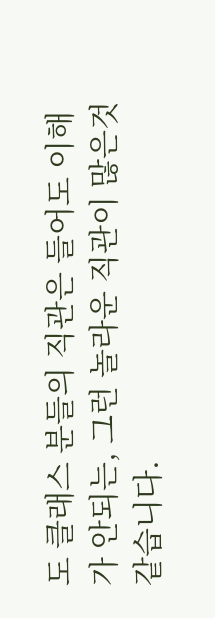도 클래스 분들의 직관은 들어도 이해가 안되는, 그런 놀라운 직관이 많은것 같습니다.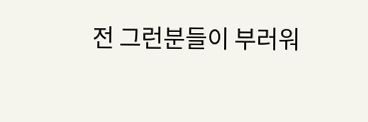전 그런분들이 부러워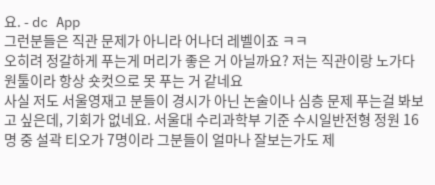요. - dc App
그런분들은 직관 문제가 아니라 어나더 레벨이죠 ㅋㅋ
오히려 정갈하게 푸는게 머리가 좋은 거 아닐까요? 저는 직관이랑 노가다 원툴이라 항상 숏컷으로 못 푸는 거 같네요
사실 저도 서울영재고 분들이 경시가 아닌 논술이나 심층 문제 푸는걸 봐보고 싶은데, 기회가 없네요. 서울대 수리과학부 기준 수시일반전형 정원 16명 중 설곽 티오가 7명이라 그분들이 얼마나 잘보는가도 제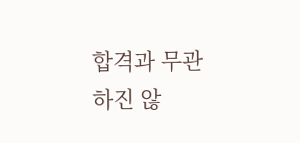합격과 무관하진 않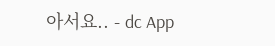아서요.. - dc App